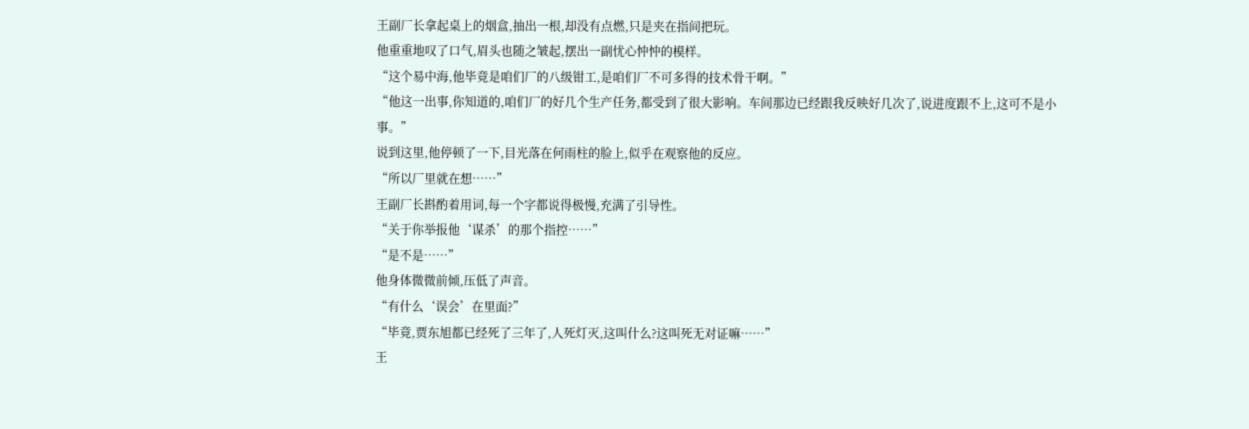王副厂长拿起桌上的烟盒,抽出一根,却没有点燃,只是夹在指间把玩。
他重重地叹了口气,眉头也随之皱起,摆出一副忧心忡忡的模样。
“这个易中海,他毕竟是咱们厂的八级钳工,是咱们厂不可多得的技术骨干啊。”
“他这一出事,你知道的,咱们厂的好几个生产任务,都受到了很大影响。车间那边已经跟我反映好几次了,说进度跟不上,这可不是小事。”
说到这里,他停顿了一下,目光落在何雨柱的脸上,似乎在观察他的反应。
“所以厂里就在想……”
王副厂长斟酌着用词,每一个字都说得极慢,充满了引导性。
“关于你举报他‘谋杀’的那个指控……”
“是不是……”
他身体微微前倾,压低了声音。
“有什么‘误会’在里面?”
“毕竟,贾东旭都已经死了三年了,人死灯灭,这叫什么?这叫死无对证嘛……”
王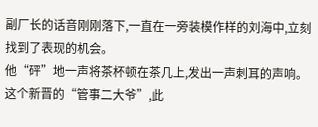副厂长的话音刚刚落下,一直在一旁装模作样的刘海中,立刻找到了表现的机会。
他“砰”地一声将茶杯顿在茶几上,发出一声刺耳的声响。
这个新晋的“管事二大爷”,此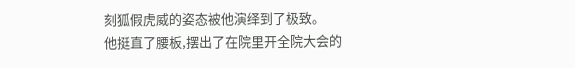刻狐假虎威的姿态被他演绎到了极致。
他挺直了腰板,摆出了在院里开全院大会的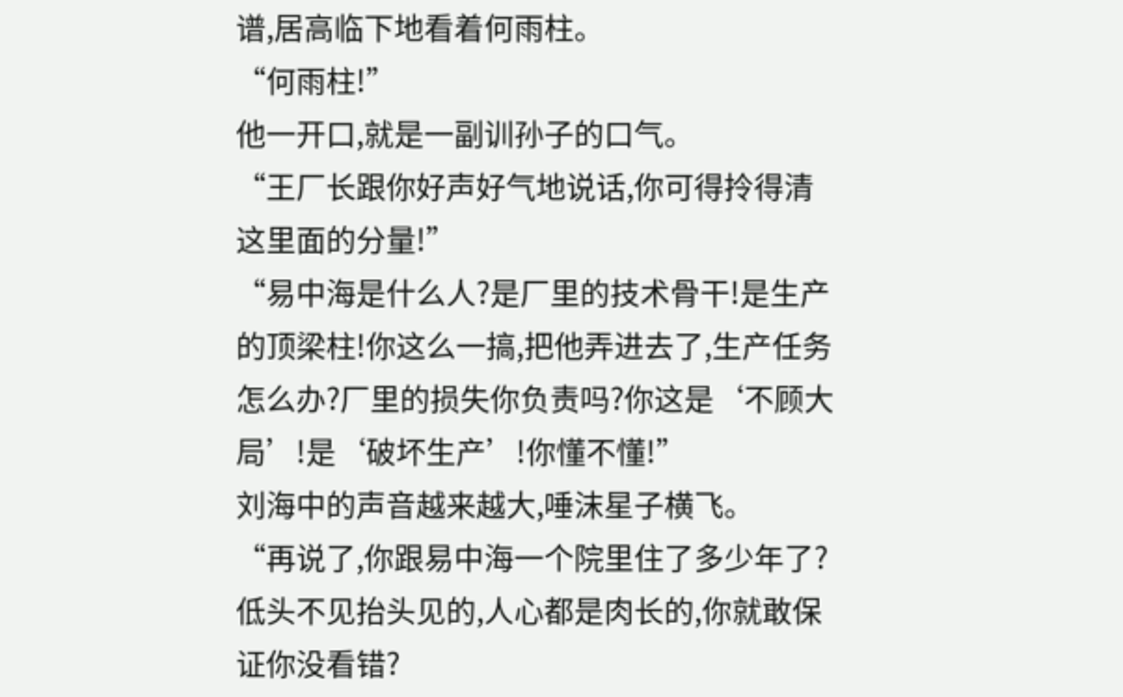谱,居高临下地看着何雨柱。
“何雨柱!”
他一开口,就是一副训孙子的口气。
“王厂长跟你好声好气地说话,你可得拎得清这里面的分量!”
“易中海是什么人?是厂里的技术骨干!是生产的顶梁柱!你这么一搞,把他弄进去了,生产任务怎么办?厂里的损失你负责吗?你这是‘不顾大局’!是‘破坏生产’!你懂不懂!”
刘海中的声音越来越大,唾沫星子横飞。
“再说了,你跟易中海一个院里住了多少年了?低头不见抬头见的,人心都是肉长的,你就敢保证你没看错?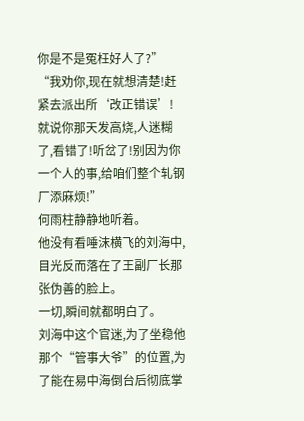你是不是冤枉好人了?”
“我劝你,现在就想清楚!赶紧去派出所‘改正错误’!就说你那天发高烧,人迷糊了,看错了!听岔了!别因为你一个人的事,给咱们整个轧钢厂添麻烦!”
何雨柱静静地听着。
他没有看唾沫横飞的刘海中,目光反而落在了王副厂长那张伪善的脸上。
一切,瞬间就都明白了。
刘海中这个官迷,为了坐稳他那个“管事大爷”的位置,为了能在易中海倒台后彻底掌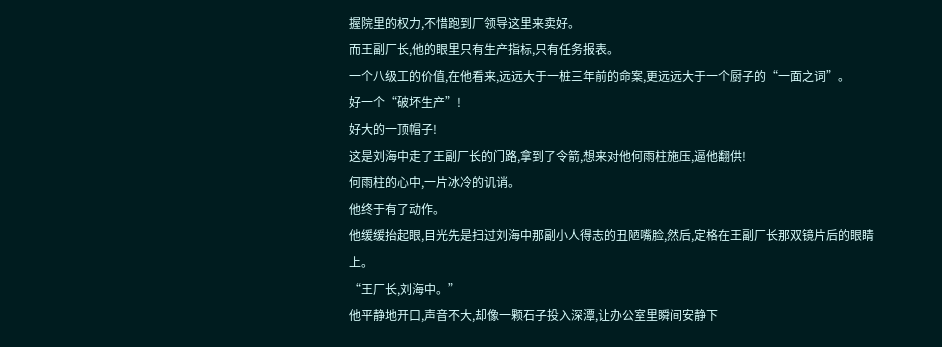握院里的权力,不惜跑到厂领导这里来卖好。
而王副厂长,他的眼里只有生产指标,只有任务报表。
一个八级工的价值,在他看来,远远大于一桩三年前的命案,更远远大于一个厨子的“一面之词”。
好一个“破坏生产”!
好大的一顶帽子!
这是刘海中走了王副厂长的门路,拿到了令箭,想来对他何雨柱施压,逼他翻供!
何雨柱的心中,一片冰冷的讥诮。
他终于有了动作。
他缓缓抬起眼,目光先是扫过刘海中那副小人得志的丑陋嘴脸,然后,定格在王副厂长那双镜片后的眼睛上。
“王厂长,刘海中。”
他平静地开口,声音不大,却像一颗石子投入深潭,让办公室里瞬间安静下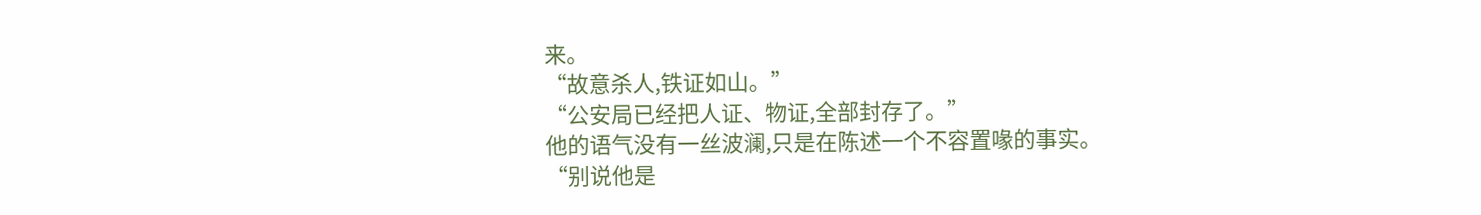来。
“故意杀人,铁证如山。”
“公安局已经把人证、物证,全部封存了。”
他的语气没有一丝波澜,只是在陈述一个不容置喙的事实。
“别说他是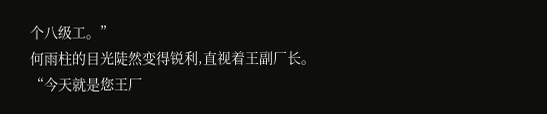个八级工。”
何雨柱的目光陡然变得锐利,直视着王副厂长。
“今天就是您王厂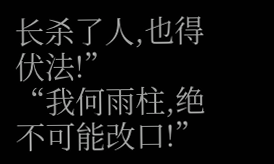长杀了人,也得伏法!”
“我何雨柱,绝不可能改口!”